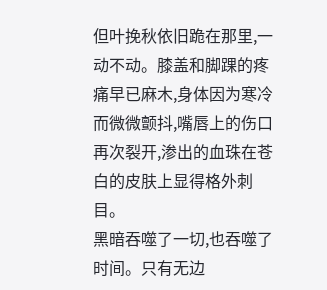但叶挽秋依旧跪在那里,一动不动。膝盖和脚踝的疼痛早已麻木,身体因为寒冷而微微颤抖,嘴唇上的伤口再次裂开,渗出的血珠在苍白的皮肤上显得格外刺目。
黑暗吞噬了一切,也吞噬了时间。只有无边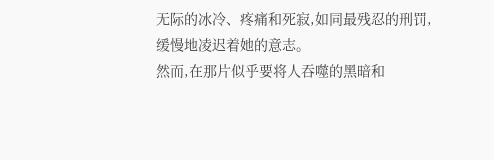无际的冰冷、疼痛和死寂,如同最残忍的刑罚,缓慢地凌迟着她的意志。
然而,在那片似乎要将人吞噬的黑暗和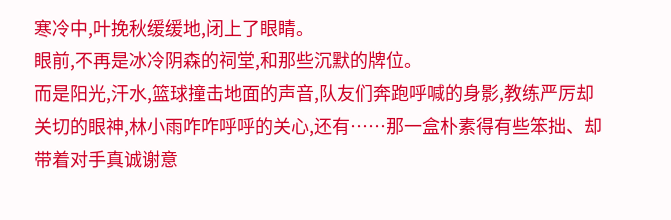寒冷中,叶挽秋缓缓地,闭上了眼睛。
眼前,不再是冰冷阴森的祠堂,和那些沉默的牌位。
而是阳光,汗水,篮球撞击地面的声音,队友们奔跑呼喊的身影,教练严厉却关切的眼神,林小雨咋咋呼呼的关心,还有……那一盒朴素得有些笨拙、却带着对手真诚谢意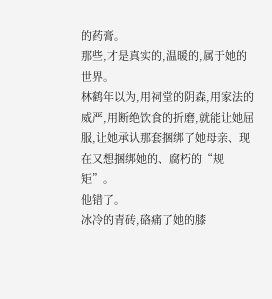的药膏。
那些,才是真实的,温暖的,属于她的世界。
林鹤年以为,用祠堂的阴森,用家法的威严,用断绝饮食的折磨,就能让她屈服,让她承认那套捆绑了她母亲、现在又想捆绑她的、腐朽的“规矩”。
他错了。
冰冷的青砖,硌痛了她的膝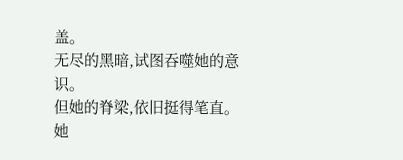盖。
无尽的黑暗,试图吞噬她的意识。
但她的脊梁,依旧挺得笔直。
她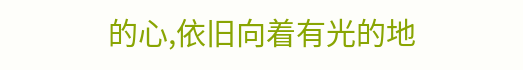的心,依旧向着有光的地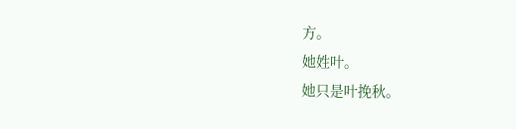方。
她姓叶。
她只是叶挽秋。